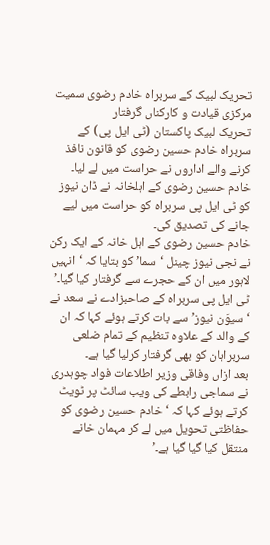تحریک لبیک کے سربراہ خادم رضوی سمیت مرکزی قیادت و کارکناں گرفتار
تحریک لبیک پاکستان (ٹی ایل پی) کے سربراہ خادم حسین رضوی کو قانون نافذ کرنے والے اداروں نے حراست میں لے لیا۔
خادم حسین رضوی کے اہلخانہ نے ڈان نیوز کو ٹی ایل پی سربراہ کو حراست میں لیے جانے کی تصدیق کی۔
خادم حسین رضوی کے اہل خانہ کے ایک رکن نے نجی نیوز چینل ‘سما’ کو بتایا کہ ‘انہیں لاہور میں ان کے حجرے سے گرفتار کیا گیا۔’
ٹی ایل پی سربراہ کے صاحبزادے نے سعد نے ‘سیوَن نیوز’ سے بات کرتے ہوئے کہا کہ ان کے والد کے علاوہ تنظیم کے تمام ضلعی سربراہان کو بھی گرفتار کرلیا گیا ہے۔
بعد ازاں وفاقی وزیر اطلاعات فواد چوہدری نے سماجی رابطے کی ویب سائٹ پر ٹویٹ کرتے ہوئے کہا کہ ‘خادم حسین رضوی کو حفاظتی تحویل میں لے کر مہمان خانے منتقل کیا گیا گیا ہے۔’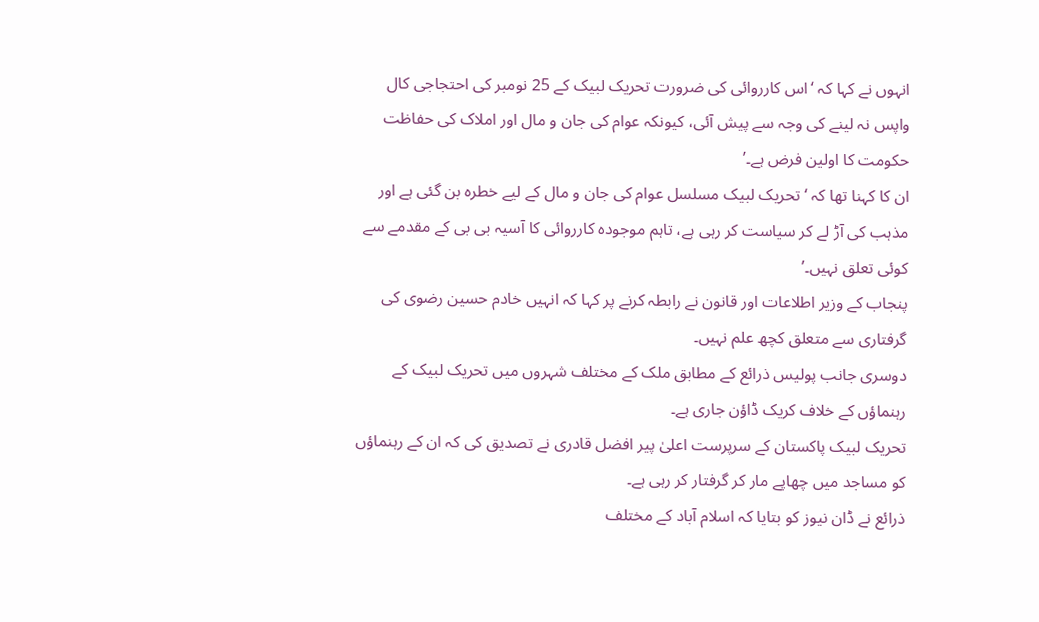انہوں نے کہا کہ ‘اس کارروائی کی ضرورت تحریک لبیک کے 25 نومبر کی احتجاجی کال واپس نہ لینے کی وجہ سے پیش آئی، کیونکہ عوام کی جان و مال اور املاک کی حفاظت حکومت کا اولین فرض ہے۔’
ان کا کہنا تھا کہ ‘تحریک لبیک مسلسل عوام کی جان و مال کے لیے خطرہ بن گئی ہے اور مذہب کی آڑ لے کر سیاست کر رہی ہے، تاہم موجودہ کارروائی کا آسیہ بی بی کے مقدمے سے کوئی تعلق نہیں۔’
پنجاب کے وزیر اطلاعات اور قانون نے رابطہ کرنے پر کہا کہ انہیں خادم حسین رضوی کی گرفتاری سے متعلق کچھ علم نہیں۔
دوسری جانب پولیس ذرائع کے مطابق ملک کے مختلف شہروں میں تحریک لبیک کے رہنماؤں کے خلاف کریک ڈاؤن جاری ہے۔
تحریک لبیک پاکستان کے سرپرست اعلیٰ پیر افضل قادری نے تصدیق کی کہ ان کے رہنماؤں کو مساجد میں چھاپے مار کر گرفتار کر رہی ہے۔
ذرائع نے ڈان نیوز کو بتایا کہ اسلام آباد کے مختلف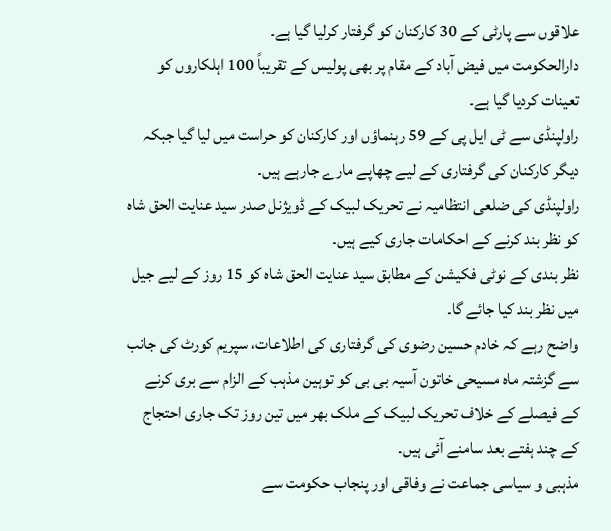علاقوں سے پارٹی کے 30 کارکنان کو گرفتار کرلیا گیا ہے۔
دارالحکومت میں فیض آباد کے مقام پر بھی پولیس کے تقریباً 100 اہلکاروں کو تعینات کردیا گیا ہے۔
راولپنڈی سے ٹی ایل پی کے 59 رہنماؤں اور کارکنان کو حراست میں لیا گیا جبکہ دیگر کارکنان کی گرفتاری کے لیے چھاپے مارے جارہے ہیں۔
راولپنڈی کی ضلعی انتظامیہ نے تحریک لبیک کے ڈویژنل صدر سید عنایت الحق شاہ کو نظر بند کرنے کے احکامات جاری کیے ہیں۔
نظر بندی کے نوٹی فکیشن کے مطابق سید عنایت الحق شاہ کو 15 روز کے لیے جیل میں نظر بند کیا جائے گا۔
واضح رہے کہ خادم حسین رضوی کی گرفتاری کی اطلاعات، سپریم کورٹ کی جانب سے گزشتہ ماہ مسیحی خاتون آسیہ بی بی کو توہین مذہب کے الزام سے بری کرنے کے فیصلے کے خلاف تحریک لبیک کے ملک بھر میں تین روز تک جاری احتجاج کے چند ہفتے بعد سامنے آئی ہیں۔
مذہبی و سیاسی جماعت نے وفاقی اور پنجاب حکومت سے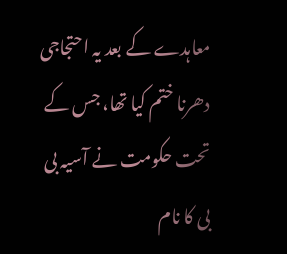معاہدے کے بعد یہ احتجاجی دھرنا ختم کیا تھا، جس کے تحت حکومت نے آسیہ بی بی کا نام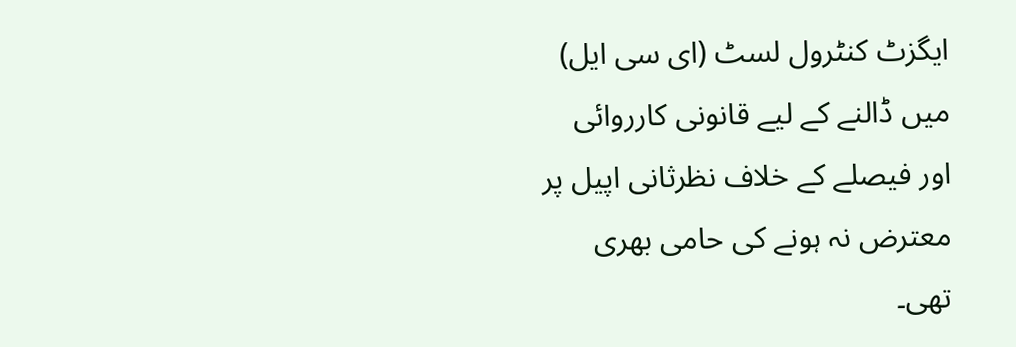ایگزٹ کنٹرول لسٹ (ای سی ایل) میں ڈالنے کے لیے قانونی کارروائی اور فیصلے کے خلاف نظرثانی اپیل پر معترض نہ ہونے کی حامی بھری تھی۔